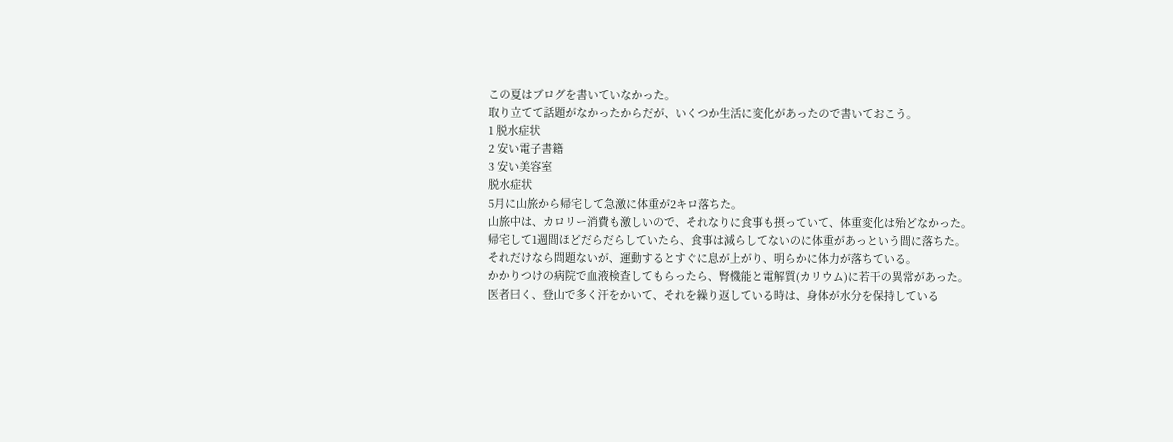この夏はブログを書いていなかった。
取り立てて話題がなかったからだが、いくつか生活に変化があったので書いておこう。
1 脱水症状
2 安い電子書籍
3 安い美容室
脱水症状
5月に山旅から帰宅して急激に体重が2キロ落ちた。
山旅中は、カロリー消費も激しいので、それなりに食事も摂っていて、体重変化は殆どなかった。
帰宅して1週間ほどだらだらしていたら、食事は減らしてないのに体重があっという間に落ちた。
それだけなら問題ないが、運動するとすぐに息が上がり、明らかに体力が落ちている。
かかりつけの病院で血液検査してもらったら、腎機能と電解質(カリウム)に若干の異常があった。
医者曰く、登山で多く汗をかいて、それを繰り返している時は、身体が水分を保持している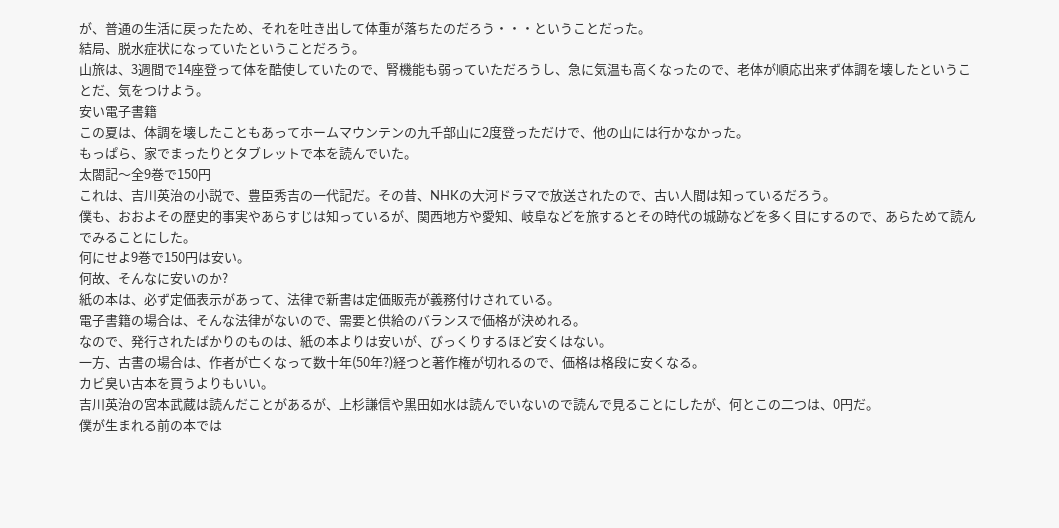が、普通の生活に戻ったため、それを吐き出して体重が落ちたのだろう・・・ということだった。
結局、脱水症状になっていたということだろう。
山旅は、3週間で14座登って体を酷使していたので、腎機能も弱っていただろうし、急に気温も高くなったので、老体が順応出来ず体調を壊したということだ、気をつけよう。
安い電子書籍
この夏は、体調を壊したこともあってホームマウンテンの九千部山に2度登っただけで、他の山には行かなかった。
もっぱら、家でまったりとタブレットで本を読んでいた。
太閤記〜全9巻で150円
これは、吉川英治の小説で、豊臣秀吉の一代記だ。その昔、NHKの大河ドラマで放送されたので、古い人間は知っているだろう。
僕も、おおよその歴史的事実やあらすじは知っているが、関西地方や愛知、岐阜などを旅するとその時代の城跡などを多く目にするので、あらためて読んでみることにした。
何にせよ9巻で150円は安い。
何故、そんなに安いのか?
紙の本は、必ず定価表示があって、法律で新書は定価販売が義務付けされている。
電子書籍の場合は、そんな法律がないので、需要と供給のバランスで価格が決めれる。
なので、発行されたばかりのものは、紙の本よりは安いが、びっくりするほど安くはない。
一方、古書の場合は、作者が亡くなって数十年(50年?)経つと著作権が切れるので、価格は格段に安くなる。
カビ臭い古本を買うよりもいい。
吉川英治の宮本武蔵は読んだことがあるが、上杉謙信や黒田如水は読んでいないので読んで見ることにしたが、何とこの二つは、0円だ。
僕が生まれる前の本では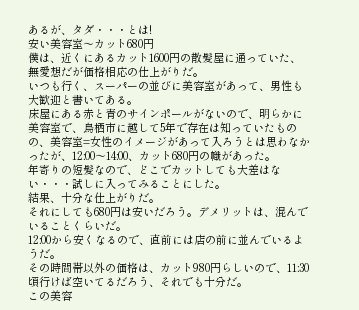あるが、タダ・・・とは!
安い美容室〜カット680円
僕は、近くにあるカット1600円の散髪屋に通っていた、無愛想だが価格相応の仕上がりだ。
いつも行く、スーパーの並びに美容室があって、男性も大歓迎と書いてある。
床屋にある赤と青のサインポールがないので、明らかに美容室で、鳥栖市に越して5年で存在は知っていたものの、美容室=女性のイメージがあって入ろうとは思わなかったが、12:00〜14:00、カット680円の幟があった。
年寄りの短髪なので、どこでカットしても大差はない・・・試しに入ってみることにした。
結果、十分な仕上がりだ。
それにしても680円は安いだろう。デメリットは、混んでいることくらいだ。
12:00から安くなるので、直前には店の前に並んでいるようだ。
その時間帯以外の価格は、カット980円らしいので、11:30頃行けば空いてるだろう、それでも十分だ。
この美容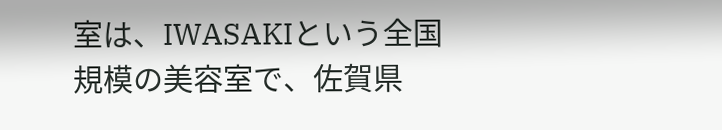室は、IWASAKIという全国規模の美容室で、佐賀県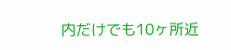内だけでも10ヶ所近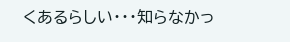くあるらしい・・・知らなかっ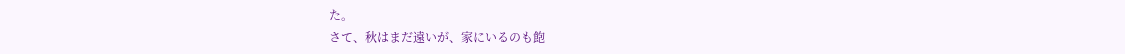た。
さて、秋はまだ遠いが、家にいるのも飽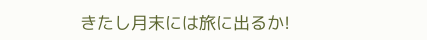きたし月末には旅に出るか!